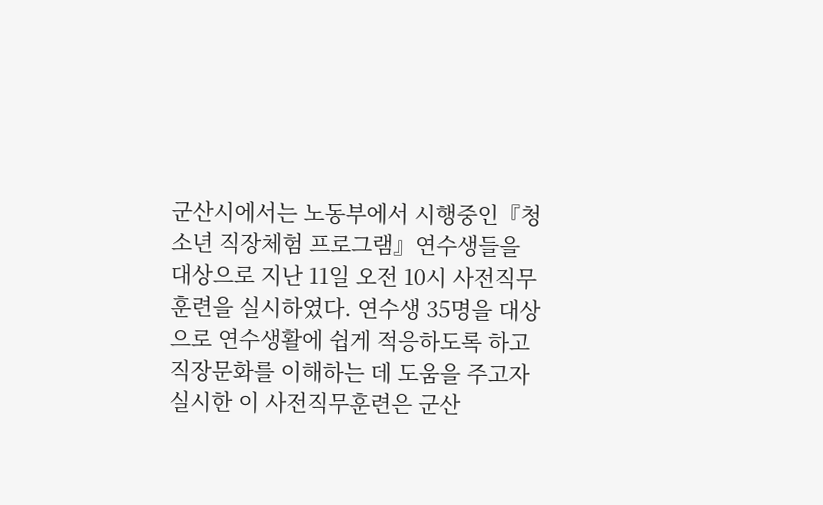군산시에서는 노동부에서 시행중인『청소년 직장체험 프로그램』연수생들을 대상으로 지난 11일 오전 10시 사전직무훈련을 실시하였다. 연수생 35명을 대상으로 연수생활에 쉽게 적응하도록 하고 직장문화를 이해하는 데 도움을 주고자 실시한 이 사전직무훈련은 군산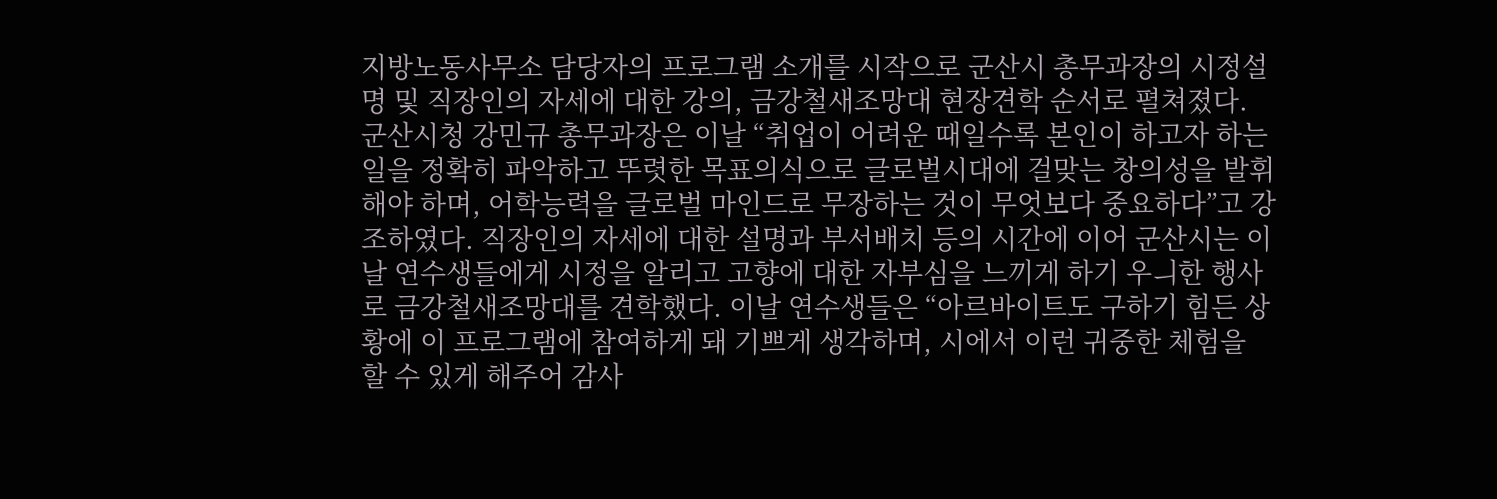지방노동사무소 담당자의 프로그램 소개를 시작으로 군산시 총무과장의 시정설명 및 직장인의 자세에 대한 강의, 금강철새조망대 현장견학 순서로 펼쳐졌다. 군산시청 강민규 총무과장은 이날 “취업이 어려운 때일수록 본인이 하고자 하는 일을 정확히 파악하고 뚜렷한 목표의식으로 글로벌시대에 걸맞는 창의성을 발휘해야 하며, 어학능력을 글로벌 마인드로 무장하는 것이 무엇보다 중요하다”고 강조하였다. 직장인의 자세에 대한 설명과 부서배치 등의 시간에 이어 군산시는 이날 연수생들에게 시정을 알리고 고향에 대한 자부심을 느끼게 하기 우ㅢ한 행사로 금강철새조망대를 견학했다. 이날 연수생들은 “아르바이트도 구하기 힘든 상황에 이 프로그램에 참여하게 돼 기쁘게 생각하며, 시에서 이런 귀중한 체험을 할 수 있게 해주어 감사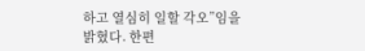하고 열심히 일할 각오”임을 밝혔다. 한편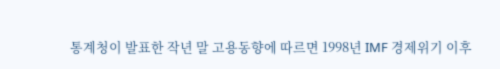통계청이 발표한 작년 말 고용동향에 따르면 1998년 IMF 경제위기 이후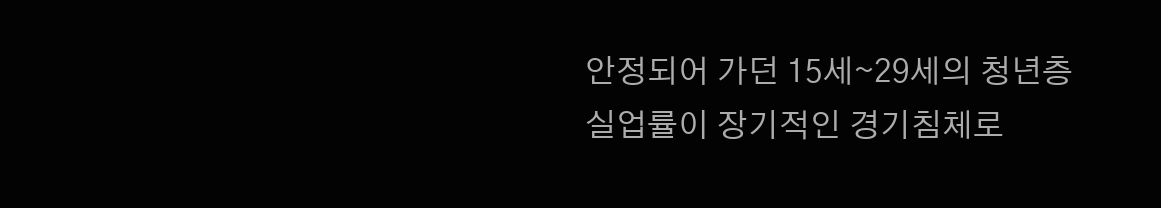안정되어 가던 15세∼29세의 청년층 실업률이 장기적인 경기침체로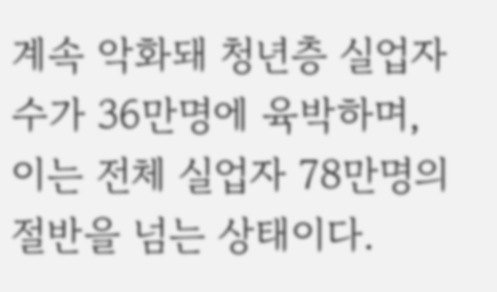계속 악화돼 청년층 실업자 수가 36만명에 육박하며, 이는 전체 실업자 78만명의 절반을 넘는 상태이다.